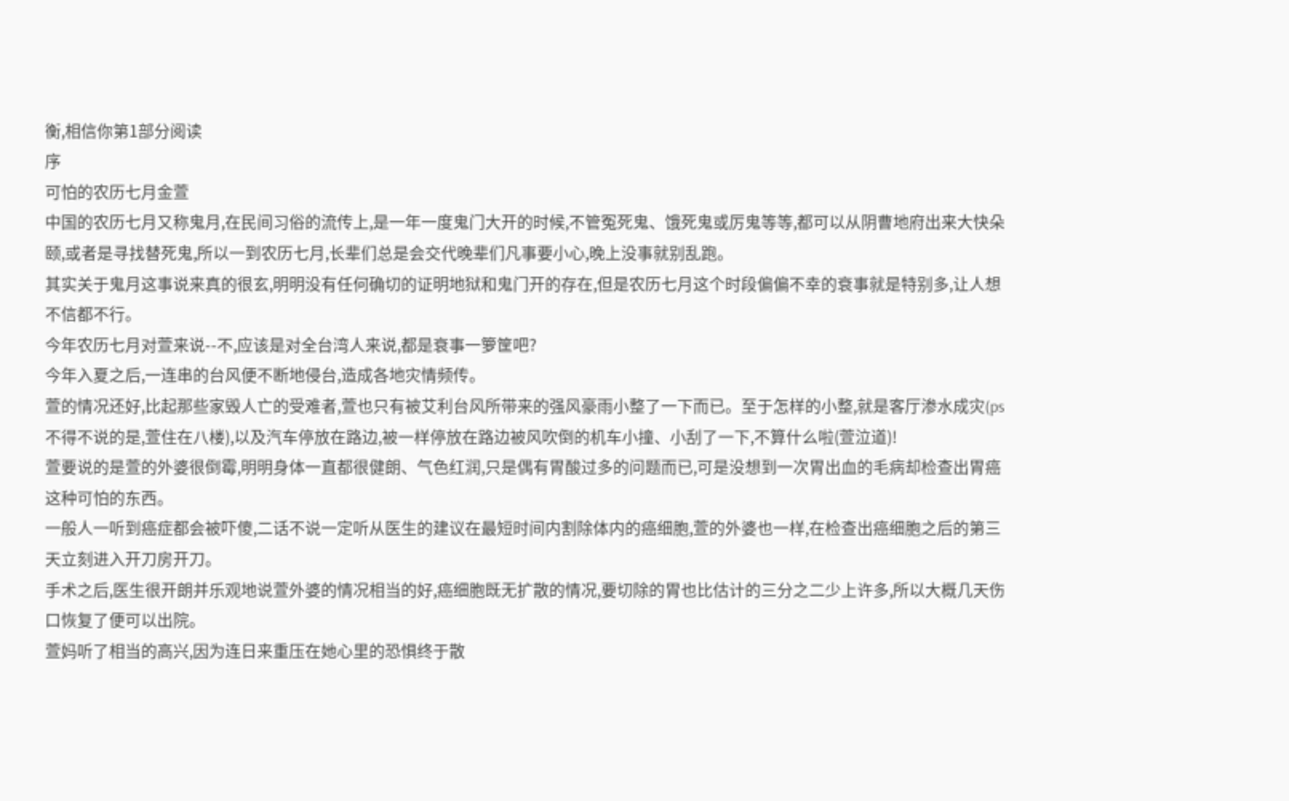衡,相信你第1部分阅读
序
可怕的农历七月金萱
中国的农历七月又称鬼月,在民间习俗的流传上,是一年一度鬼门大开的时候,不管冤死鬼、饿死鬼或厉鬼等等,都可以从阴曹地府出来大快朵颐,或者是寻找替死鬼,所以一到农历七月,长辈们总是会交代晚辈们凡事要小心,晚上没事就别乱跑。
其实关于鬼月这事说来真的很玄,明明没有任何确切的证明地狱和鬼门开的存在,但是农历七月这个时段偏偏不幸的衰事就是特别多,让人想不信都不行。
今年农历七月对萱来说--不,应该是对全台湾人来说,都是衰事一箩筐吧?
今年入夏之后,一连串的台风便不断地侵台,造成各地灾情频传。
萱的情况还好,比起那些家毁人亡的受难者,萱也只有被艾利台风所带来的强风豪雨小整了一下而已。至于怎样的小整,就是客厅渗水成灾(ps不得不说的是,萱住在八楼),以及汽车停放在路边,被一样停放在路边被风吹倒的机车小撞、小刮了一下,不算什么啦(萱泣道)!
萱要说的是萱的外婆很倒霉,明明身体一直都很健朗、气色红润,只是偶有胃酸过多的问题而已,可是没想到一次胃出血的毛病却检查出胃癌这种可怕的东西。
一般人一听到癌症都会被吓傻,二话不说一定听从医生的建议在最短时间内割除体内的癌细胞,萱的外婆也一样,在检查出癌细胞之后的第三天立刻进入开刀房开刀。
手术之后,医生很开朗并乐观地说萱外婆的情况相当的好,癌细胞既无扩散的情况,要切除的胃也比估计的三分之二少上许多,所以大概几天伤口恢复了便可以出院。
萱妈听了相当的高兴,因为连日来重压在她心里的恐惧终于散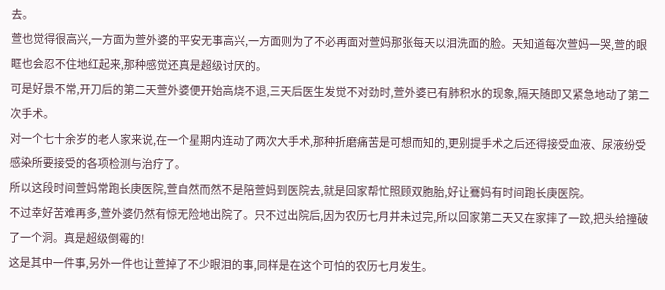去。
萱也觉得很高兴,一方面为萱外婆的平安无事高兴,一方面则为了不必再面对萱妈那张每天以泪洗面的脸。天知道每次萱妈一哭,萱的眼眶也会忍不住地红起来,那种感觉还真是超级讨厌的。
可是好景不常,开刀后的第二天萱外婆便开始高烧不退,三天后医生发觉不对劲时,萱外婆已有肺积水的现象,隔天随即又紧急地动了第二次手术。
对一个七十余岁的老人家来说,在一个星期内连动了两次大手术,那种折磨痛苦是可想而知的,更别提手术之后还得接受血液、尿液纷受感染所要接受的各项检测与治疗了。
所以这段时间萱妈常跑长庚医院,萱自然而然不是陪萱妈到医院去,就是回家帮忙照顾双胞胎,好让鶱妈有时间跑长庚医院。
不过幸好苦难再多,萱外婆仍然有惊无险地出院了。只不过出院后,因为农历七月并未过完,所以回家第二天又在家摔了一跤,把头给撞破了一个洞。真是超级倒霉的!
这是其中一件事,另外一件也让萱掉了不少眼泪的事,同样是在这个可怕的农历七月发生。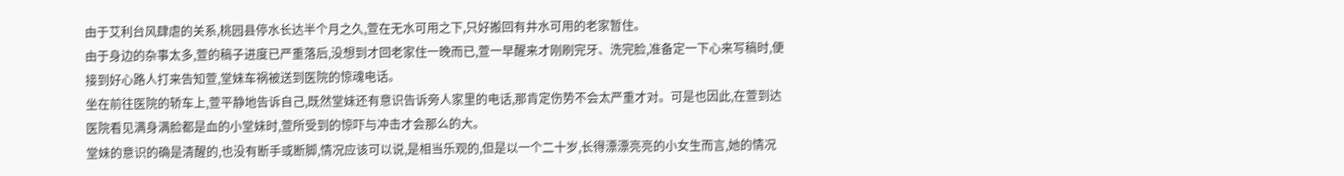由于艾利台风肆虐的关系,桃园县停水长达半个月之久,萱在无水可用之下,只好搬回有井水可用的老家暂住。
由于身边的杂事太多,萱的稿子进度已严重落后,没想到才回老家住一晚而已,萱一早醒来才刚刷完牙、洗完脸,准备定一下心来写稿时,便接到好心路人打来告知萱,堂妹车祸被送到医院的惊魂电话。
坐在前往医院的轿车上,萱平静地告诉自己,既然堂妹还有意识告诉旁人家里的电话,那肯定伤势不会太严重才对。可是也因此,在萱到达医院看见满身满脸都是血的小堂妹时,萱所受到的惊吓与冲击才会那么的大。
堂妹的意识的确是清醒的,也没有断手或断脚,情况应该可以说,是相当乐观的,但是以一个二十岁,长得漂漂亮亮的小女生而言,她的情况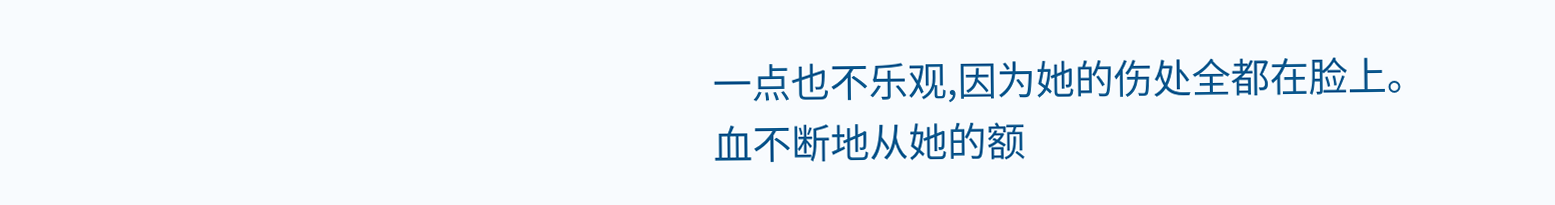一点也不乐观,因为她的伤处全都在脸上。
血不断地从她的额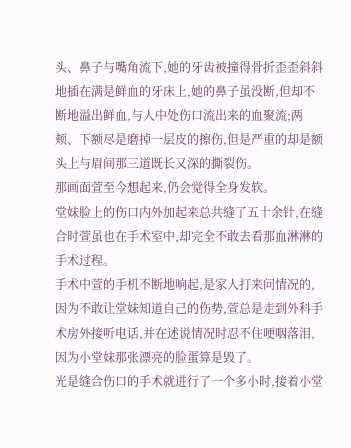头、鼻子与嘴角流下,她的牙齿被撞得骨折歪歪斜斜地插在满是鲜血的牙床上,她的鼻子虽没断,但却不断地溢出鲜血,与人中处伤口流出来的血聚流;两颊、下额尽是磨掉一层皮的擦伤,但是严重的却是额头上与眉间那三道既长又深的撕裂伤。
那画面萱至今想起来,仍会觉得全身发软。
堂妹脸上的伤口内外加起来总共缝了五十余针,在缝合时萱虽也在手术室中,却完全不敢去看那血淋淋的手术过程。
手术中萱的手机不断地响起,是家人打来问情况的,因为不敢让堂妹知道自己的伤势,萱总是走到外科手术房外接听电话,并在述说情况时忍不住哽咽落泪,因为小堂妹那张漂亮的脸蛋算是毁了。
光是缝合伤口的手术就进行了一个多小时,接着小堂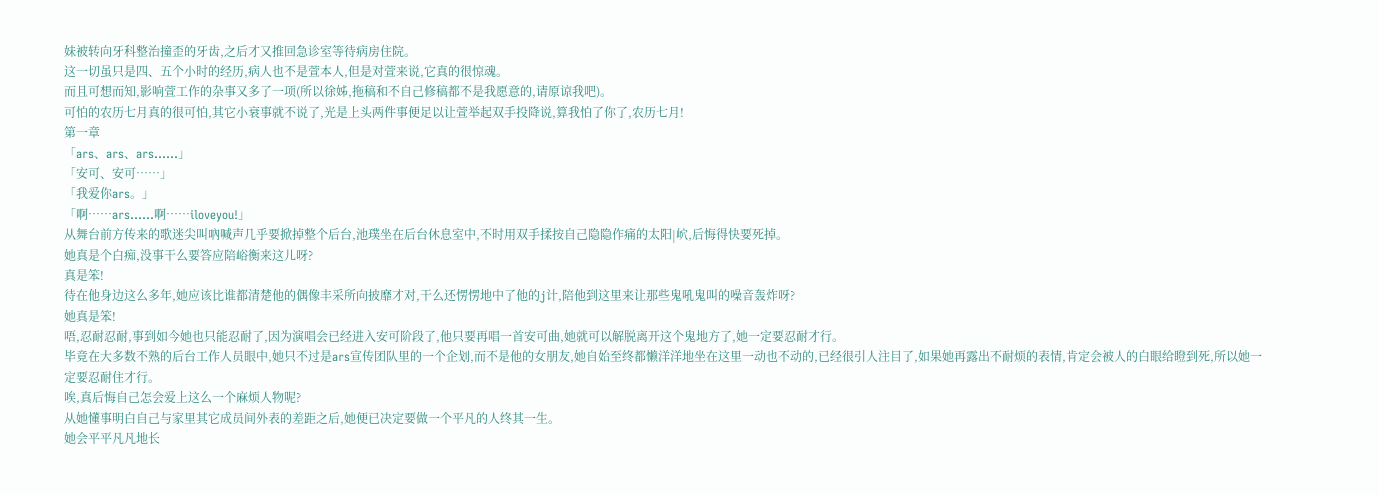妹被转向牙科整治撞歪的牙齿,之后才又推回急诊室等待病房住院。
这一切虽只是四、五个小时的经历,病人也不是萱本人,但是对萱来说,它真的很惊魂。
而且可想而知,影响萱工作的杂事又多了一项(所以徐姊,拖稿和不自己修稿都不是我愿意的,请原谅我吧)。
可怕的农历七月真的很可怕,其它小衰事就不说了,光是上头两件事便足以让萱举起双手投降说,算我怕了你了,农历七月!
第一章
「ars、ars、ars……」
「安可、安可……」
「我爱你ars。」
「啊……ars……啊……iloveyou!」
从舞台前方传来的歌迷尖叫吶喊声几乎要掀掉整个后台,池璞坐在后台休息室中,不时用双手揉按自己隐隐作痛的太阳|岤,后悔得快要死掉。
她真是个白痴,没事干么要答应陪峪衡来这儿呀?
真是笨!
待在他身边这么多年,她应该比谁都清楚他的偶像丰采所向披靡才对,干么还愣愣地中了他的j计,陪他到这里来让那些鬼吼鬼叫的噪音轰炸呀?
她真是笨!
唔,忍耐忍耐,事到如今她也只能忍耐了,因为演唱会已经进入安可阶段了,他只要再唱一首安可曲,她就可以解脱离开这个鬼地方了,她一定要忍耐才行。
毕竟在大多数不熟的后台工作人员眼中,她只不过是ars宣传团队里的一个企划,而不是他的女朋友,她自始至终都懒洋洋地坐在这里一动也不动的,已经很引人注目了,如果她再露出不耐烦的表情,肯定会被人的白眼给瞪到死,所以她一定要忍耐住才行。
唉,真后悔自己怎会爱上这么一个麻烦人物呢?
从她懂事明白自己与家里其它成员间外表的差距之后,她便已决定要做一个平凡的人终其一生。
她会平平凡凡地长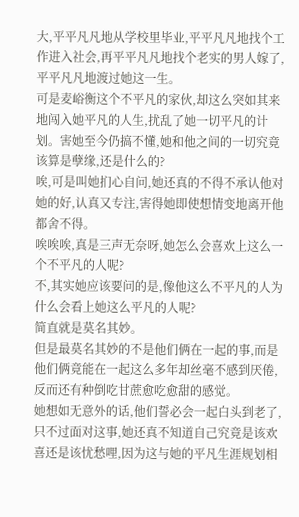大,平平凡凡地从学校里毕业,平平凡凡地找个工作进入社会,再平平凡凡地找个老实的男人嫁了,平平凡凡地渡过她这一生。
可是麦峪衡这个不平凡的家伙,却这么突如其来地闯入她平凡的人生,扰乱了她一切平凡的计划。害她至今仍搞不懂,她和他之间的一切究竟该算是孽缘,还是什么的?
唉,可是叫她扪心自问,她还真的不得不承认他对她的好,认真又专注,害得她即使想情变地离开他都舍不得。
唉唉唉,真是三声无奈呀,她怎么会喜欢上这么一个不平凡的人呢?
不,其实她应该要问的是,像他这么不平凡的人为什么会看上她这么平凡的人呢?
简直就是莫名其妙。
但是最莫名其妙的不是他们俩在一起的事,而是他们俩竟能在一起这么多年却丝毫不感到厌倦,反而还有种倒吃甘蔗愈吃愈甜的感觉。
她想如无意外的话,他们誓必会一起白头到老了,只不过面对这事,她还真不知道自己究竟是该欢喜还是该忧愁哩,因为这与她的平凡生涯规划相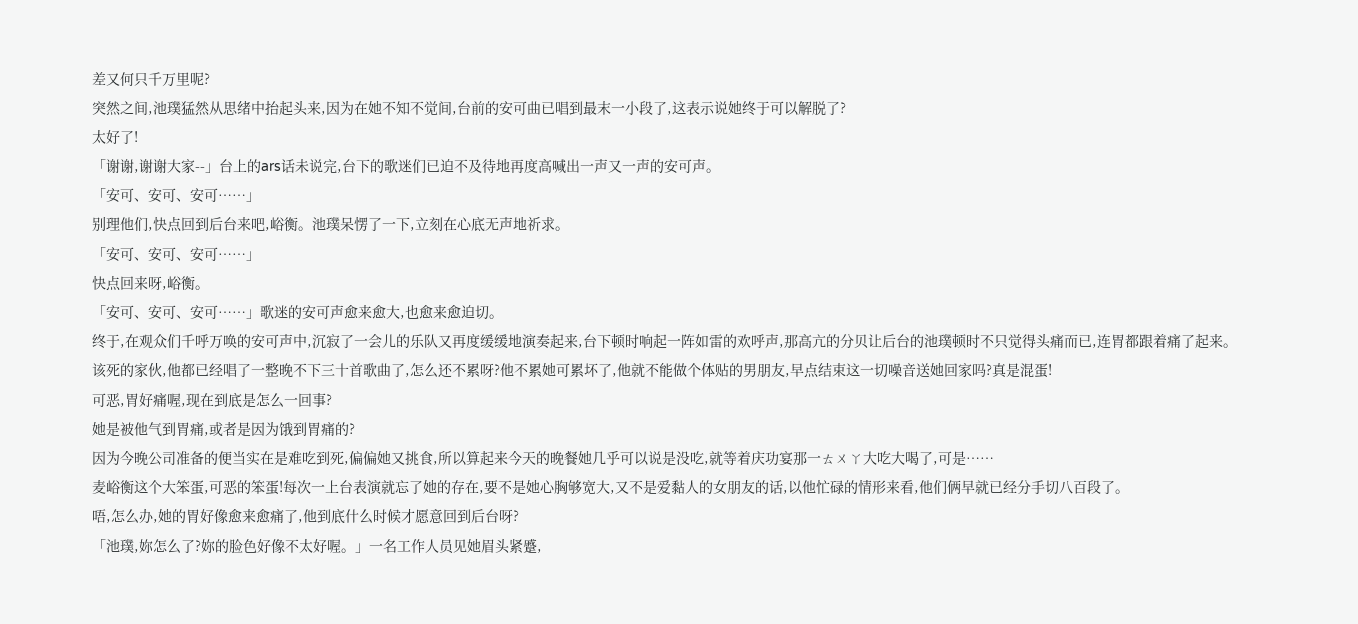差又何只千万里呢?
突然之间,池璞猛然从思绪中抬起头来,因为在她不知不觉间,台前的安可曲已唱到最末一小段了,这表示说她终于可以解脱了?
太好了!
「谢谢,谢谢大家--」台上的ars话未说完,台下的歌迷们已迫不及待地再度高喊出一声又一声的安可声。
「安可、安可、安可……」
别理他们,快点回到后台来吧,峪衡。池璞呆愣了一下,立刻在心底无声地祈求。
「安可、安可、安可……」
快点回来呀,峪衡。
「安可、安可、安可……」歌迷的安可声愈来愈大,也愈来愈迫切。
终于,在观众们千呼万唤的安可声中,沉寂了一会儿的乐队又再度缓缓地演奏起来,台下顿时响起一阵如雷的欢呼声,那高亢的分贝让后台的池璞顿时不只觉得头痛而已,连胃都跟着痛了起来。
该死的家伙,他都已经唱了一整晚不下三十首歌曲了,怎么还不累呀?他不累她可累坏了,他就不能做个体贴的男朋友,早点结束这一切噪音送她回家吗?真是混蛋!
可恶,胃好痛喔,现在到底是怎么一回事?
她是被他气到胃痛,或者是因为饿到胃痛的?
因为今晚公司准备的便当实在是难吃到死,偏偏她又挑食,所以算起来今天的晚餐她几乎可以说是没吃,就等着庆功宴那一ㄊㄨㄚ大吃大喝了,可是……
麦峪衡这个大笨蛋,可恶的笨蛋!每次一上台表演就忘了她的存在,要不是她心胸够宽大,又不是爱黏人的女朋友的话,以他忙碌的情形来看,他们俩早就已经分手切八百段了。
唔,怎么办,她的胃好像愈来愈痛了,他到底什么时候才愿意回到后台呀?
「池璞,妳怎么了?妳的脸色好像不太好喔。」一名工作人员见她眉头紧蹙,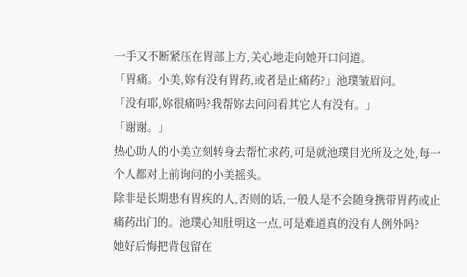一手又不断紧压在胃部上方,关心地走向她开口问道。
「胃痛。小美,妳有没有胃药,或者是止痛药?」池璞皱眉问。
「没有耶,妳很痛吗?我帮妳去问问看其它人有没有。」
「谢谢。」
热心助人的小美立刻转身去帮忙求药,可是就池璞目光所及之处,每一个人都对上前询问的小美摇头。
除非是长期患有胃疾的人,否则的话,一般人是不会随身携带胃药或止痛药出门的。池璞心知肚明这一点,可是难道真的没有人例外吗?
她好后悔把背包留在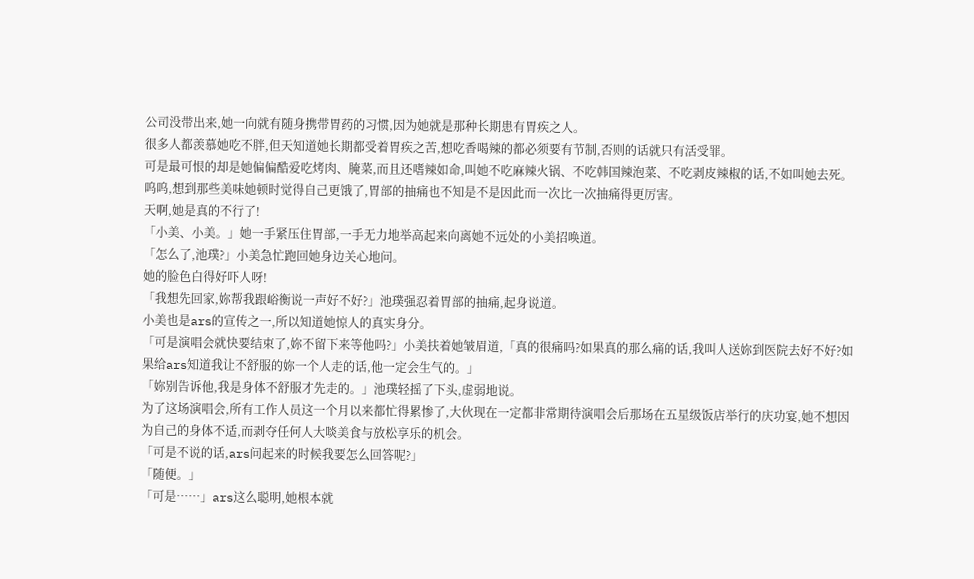公司没带出来,她一向就有随身携带胃药的习惯,因为她就是那种长期患有胃疾之人。
很多人都羡慕她吃不胖,但天知道她长期都受着胃疾之苦,想吃香喝辣的都必须要有节制,否则的话就只有活受罪。
可是最可恨的却是她偏偏酷爱吃烤肉、腌菜,而且还嗜辣如命,叫她不吃麻辣火锅、不吃韩国辣泡菜、不吃剥皮辣椒的话,不如叫她去死。
呜呜,想到那些美味她顿时觉得自己更饿了,胃部的抽痛也不知是不是因此而一次比一次抽痛得更厉害。
天啊,她是真的不行了!
「小美、小美。」她一手紧压住胃部,一手无力地举高起来向离她不远处的小美招唤道。
「怎么了,池璞?」小美急忙跑回她身边关心地问。
她的脸色白得好吓人呀!
「我想先回家,妳帮我跟峪衡说一声好不好?」池璞强忍着胃部的抽痛,起身说道。
小美也是ars的宣传之一,所以知道她惊人的真实身分。
「可是演唱会就快要结束了,妳不留下来等他吗?」小美扶着她皱眉道,「真的很痛吗?如果真的那么痛的话,我叫人送妳到医院去好不好?如果给ars知道我让不舒服的妳一个人走的话,他一定会生气的。」
「妳别告诉他,我是身体不舒服才先走的。」池璞轻摇了下头,虚弱地说。
为了这场演唱会,所有工作人员这一个月以来都忙得累惨了,大伙现在一定都非常期待演唱会后那场在五星级饭店举行的庆功宴,她不想因为自己的身体不适,而剥夺任何人大啖美食与放松享乐的机会。
「可是不说的话,ars问起来的时候我要怎么回答呢?」
「随便。」
「可是……」ars这么聪明,她根本就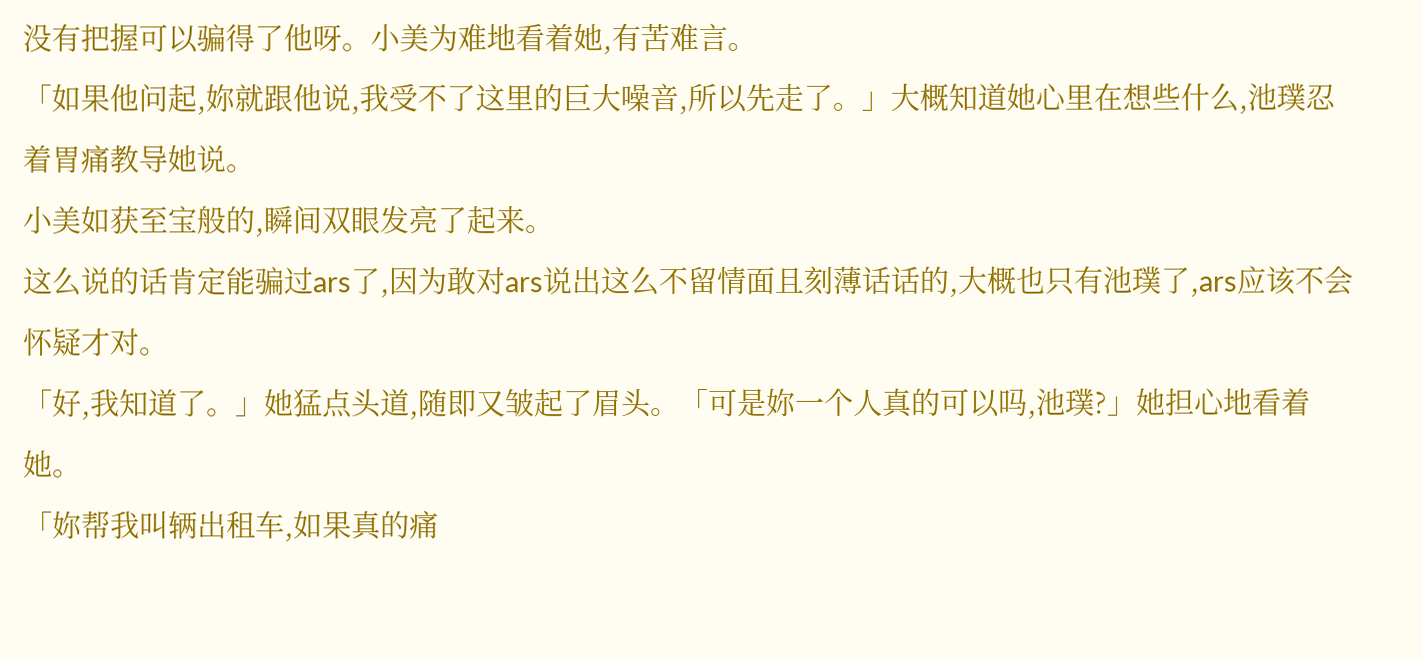没有把握可以骗得了他呀。小美为难地看着她,有苦难言。
「如果他问起,妳就跟他说,我受不了这里的巨大噪音,所以先走了。」大概知道她心里在想些什么,池璞忍着胃痛教导她说。
小美如获至宝般的,瞬间双眼发亮了起来。
这么说的话肯定能骗过ars了,因为敢对ars说出这么不留情面且刻薄话话的,大概也只有池璞了,ars应该不会怀疑才对。
「好,我知道了。」她猛点头道,随即又皱起了眉头。「可是妳一个人真的可以吗,池璞?」她担心地看着她。
「妳帮我叫辆出租车,如果真的痛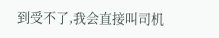到受不了,我会直接叫司机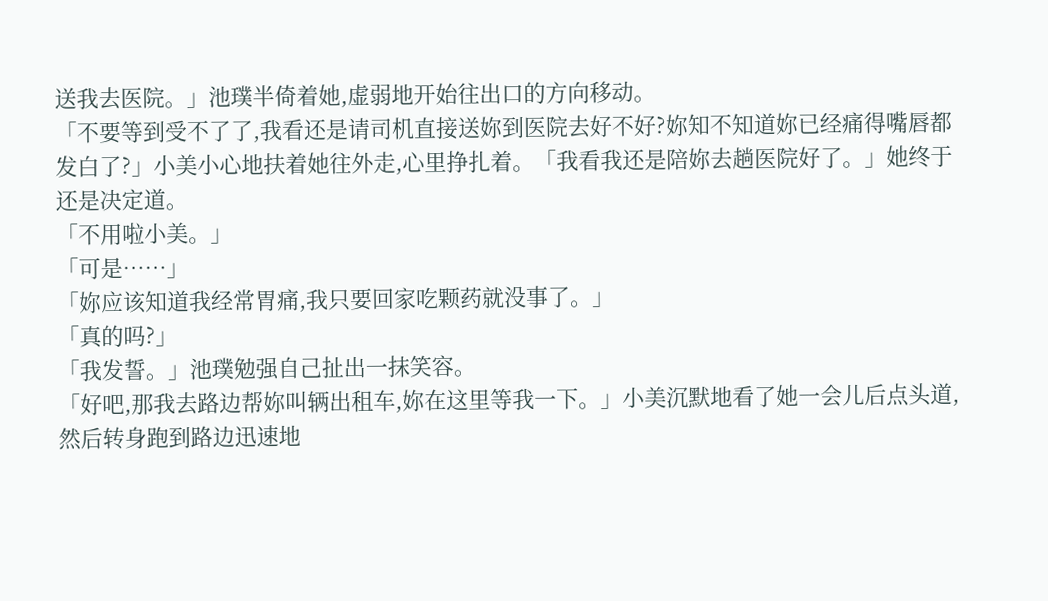送我去医院。」池璞半倚着她,虚弱地开始往出口的方向移动。
「不要等到受不了了,我看还是请司机直接送妳到医院去好不好?妳知不知道妳已经痛得嘴唇都发白了?」小美小心地扶着她往外走,心里挣扎着。「我看我还是陪妳去趟医院好了。」她终于还是决定道。
「不用啦小美。」
「可是……」
「妳应该知道我经常胃痛,我只要回家吃颗药就没事了。」
「真的吗?」
「我发誓。」池璞勉强自己扯出一抹笑容。
「好吧,那我去路边帮妳叫辆出租车,妳在这里等我一下。」小美沉默地看了她一会儿后点头道,然后转身跑到路边迅速地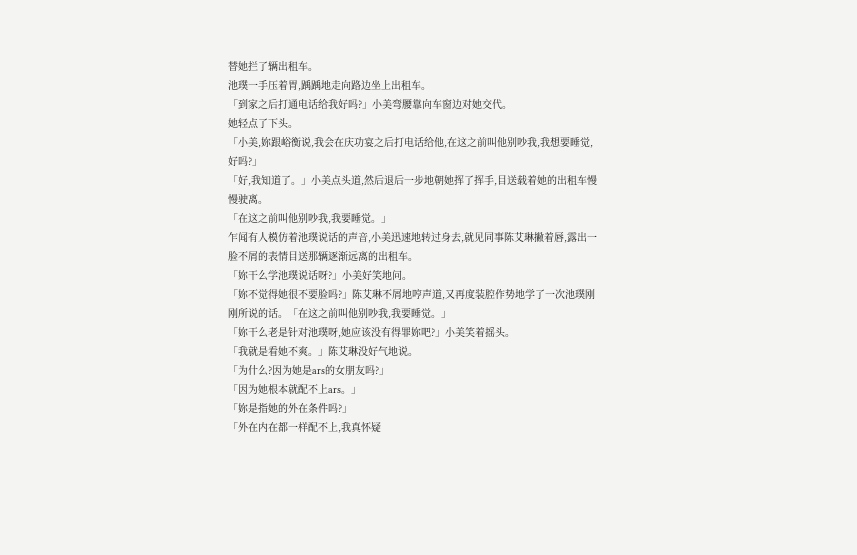替她拦了辆出租车。
池璞一手压着胃,踽踽地走向路边坐上出租车。
「到家之后打通电话给我好吗?」小美弯腰靠向车窗边对她交代。
她轻点了下头。
「小美,妳跟峪衡说,我会在庆功宴之后打电话给他,在这之前叫他别吵我,我想要睡觉,好吗?」
「好,我知道了。」小美点头道,然后退后一步地朝她挥了挥手,目送载着她的出租车慢慢驶离。
「在这之前叫他别吵我,我要睡觉。」
乍闻有人模仿着池璞说话的声音,小美迅速地转过身去,就见同事陈艾琳撇着唇,露出一脸不屑的表情目送那辆逐渐远离的出租车。
「妳干么学池璞说话呀?」小美好笑地问。
「妳不觉得她很不要脸吗?」陈艾琳不屑地哼声道,又再度装腔作势地学了一次池璞刚刚所说的话。「在这之前叫他别吵我,我要睡觉。」
「妳干么老是针对池璞呀,她应该没有得罪妳吧?」小美笑着摇头。
「我就是看她不爽。」陈艾琳没好气地说。
「为什么?因为她是ars的女朋友吗?」
「因为她根本就配不上ars。」
「妳是指她的外在条件吗?」
「外在内在都一样配不上,我真怀疑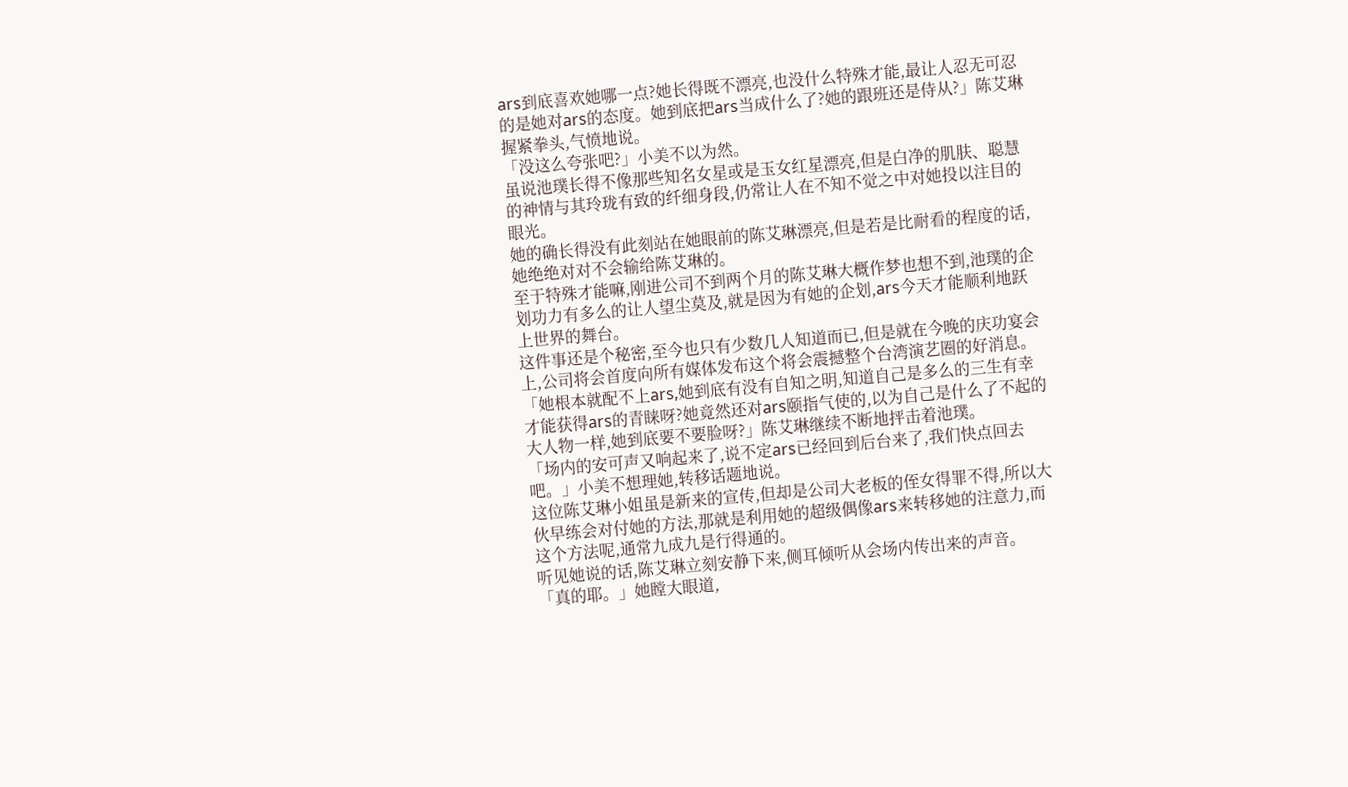ars到底喜欢她哪一点?她长得既不漂亮,也没什么特殊才能,最让人忍无可忍的是她对ars的态度。她到底把ars当成什么了?她的跟班还是侍从?」陈艾琳握紧拳头,气愤地说。
「没这么夸张吧?」小美不以为然。
虽说池璞长得不像那些知名女星或是玉女红星漂亮,但是白净的肌肤、聪慧的神情与其玲珑有致的纤细身段,仍常让人在不知不觉之中对她投以注目的眼光。
她的确长得没有此刻站在她眼前的陈艾琳漂亮,但是若是比耐看的程度的话,她绝绝对对不会输给陈艾琳的。
至于特殊才能嘛,刚进公司不到两个月的陈艾琳大概作梦也想不到,池璞的企划功力有多么的让人望尘莫及,就是因为有她的企划,ars今天才能顺利地跃上世界的舞台。
这件事还是个秘密,至今也只有少数几人知道而已,但是就在今晚的庆功宴会上,公司将会首度向所有媒体发布这个将会震撼整个台湾演艺圈的好消息。
「她根本就配不上ars,她到底有没有自知之明,知道自己是多么的三生有幸才能获得ars的青睐呀?她竟然还对ars颐指气使的,以为自己是什么了不起的大人物一样,她到底要不要脸呀?」陈艾琳继续不断地抨击着池璞。
「场内的安可声又响起来了,说不定ars已经回到后台来了,我们快点回去吧。」小美不想理她,转移话题地说。
这位陈艾琳小姐虽是新来的宣传,但却是公司大老板的侄女得罪不得,所以大伙早练会对付她的方法,那就是利用她的超级偶像ars来转移她的注意力,而这个方法呢,通常九成九是行得通的。
听见她说的话,陈艾琳立刻安静下来,侧耳倾听从会场内传出来的声音。
「真的耶。」她瞠大眼道,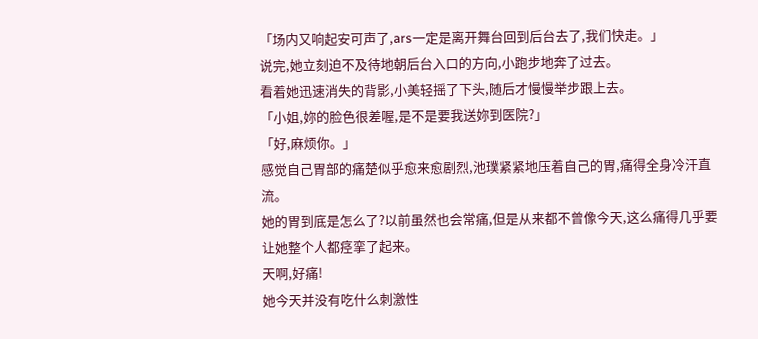「场内又响起安可声了,ars一定是离开舞台回到后台去了,我们快走。」
说完,她立刻迫不及待地朝后台入口的方向,小跑步地奔了过去。
看着她迅速消失的背影,小美轻摇了下头,随后才慢慢举步跟上去。
「小姐,妳的脸色很差喔,是不是要我送妳到医院?」
「好,麻烦你。」
感觉自己胃部的痛楚似乎愈来愈剧烈,池璞紧紧地压着自己的胃,痛得全身冷汗直流。
她的胃到底是怎么了?以前虽然也会常痛,但是从来都不曾像今天,这么痛得几乎要让她整个人都痉挛了起来。
天啊,好痛!
她今天并没有吃什么刺激性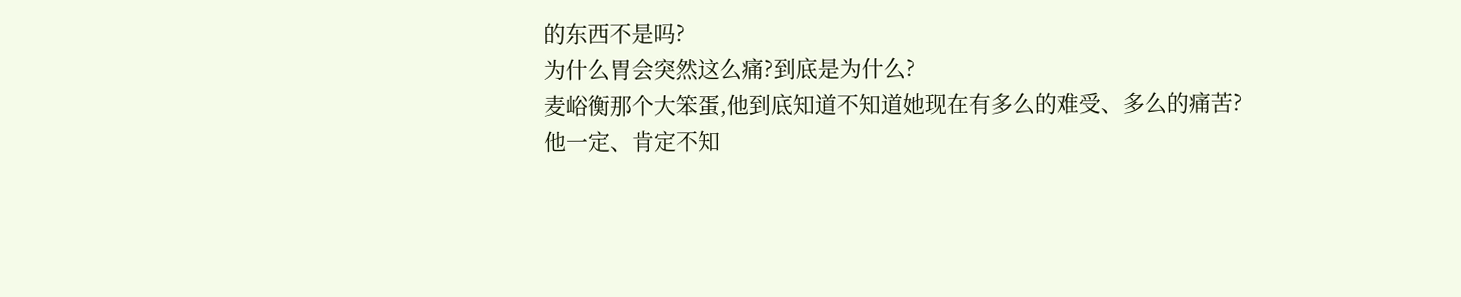的东西不是吗?
为什么胃会突然这么痛?到底是为什么?
麦峪衡那个大笨蛋,他到底知道不知道她现在有多么的难受、多么的痛苦?
他一定、肯定不知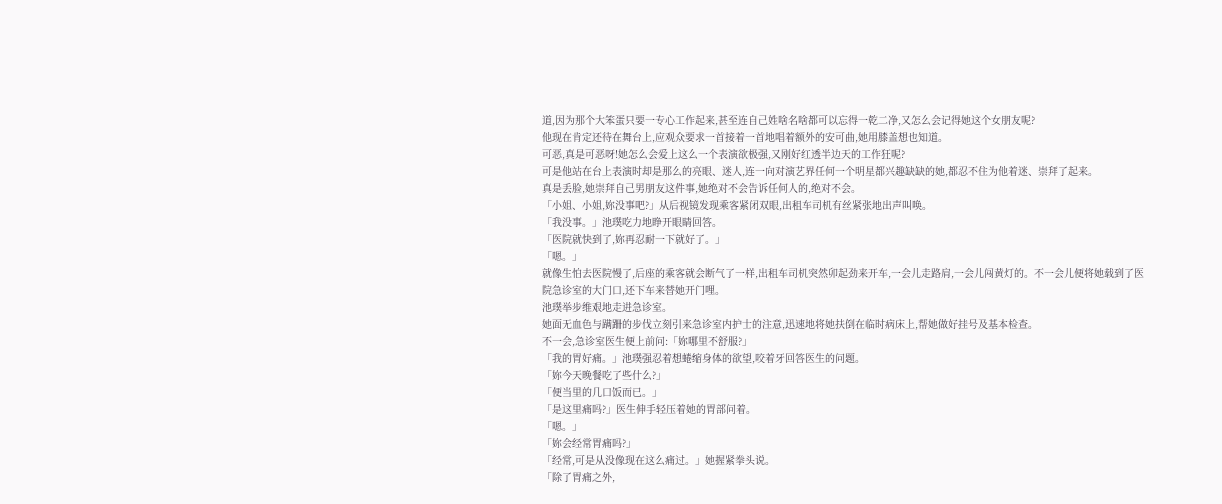道,因为那个大笨蛋只要一专心工作起来,甚至连自己姓啥名啥都可以忘得一乾二净,又怎么会记得她这个女朋友呢?
他现在肯定还待在舞台上,应观众要求一首接着一首地唱着额外的安可曲,她用膝盖想也知道。
可恶,真是可恶呀!她怎么会爱上这么一个表演欲极强,又刚好红透半边天的工作狂呢?
可是他站在台上表演时却是那么的亮眼、迷人,连一向对演艺界任何一个明星都兴趣缺缺的她,都忍不住为他着迷、崇拜了起来。
真是丢脸,她崇拜自己男朋友这件事,她绝对不会告诉任何人的,绝对不会。
「小姐、小姐,妳没事吧?」从后视镜发现乘客紧闭双眼,出租车司机有丝紧张地出声叫唤。
「我没事。」池璞吃力地睁开眼睛回答。
「医院就快到了,妳再忍耐一下就好了。」
「嗯。」
就像生怕去医院慢了,后座的乘客就会断气了一样,出租车司机突然卯起劲来开车,一会儿走路肩,一会儿闯黄灯的。不一会儿便将她载到了医院急诊室的大门口,还下车来替她开门哩。
池璞举步维艰地走进急诊室。
她面无血色与蹒跚的步伐立刻引来急诊室内护士的注意,迅速地将她扶倒在临时病床上,帮她做好挂号及基本检查。
不一会,急诊室医生便上前问:「妳哪里不舒服?」
「我的胃好痛。」池璞强忍着想蜷缩身体的欲望,咬着牙回答医生的问题。
「妳今天晚餐吃了些什么?」
「便当里的几口饭而已。」
「是这里痛吗?」医生伸手轻压着她的胃部问着。
「嗯。」
「妳会经常胃痛吗?」
「经常,可是从没像现在这么痛过。」她握紧拳头说。
「除了胃痛之外,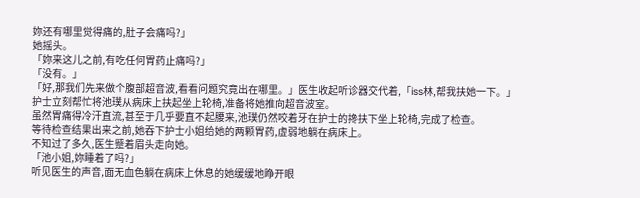妳还有哪里觉得痛的,肚子会痛吗?」
她摇头。
「妳来这儿之前,有吃任何胃药止痛吗?」
「没有。」
「好,那我们先来做个腹部超音波,看看问题究竟出在哪里。」医生收起听诊器交代着,「iss林,帮我扶她一下。」
护士立刻帮忙将池璞从病床上扶起坐上轮椅,准备将她推向超音波室。
虽然胃痛得冷汗直流,甚至于几乎要直不起腰来,池璞仍然咬着牙在护士的搀扶下坐上轮椅,完成了检查。
等待检查结果出来之前,她吞下护士小姐给她的两颗胃药,虚弱地躺在病床上。
不知过了多久,医生蹙着眉头走向她。
「池小姐,妳睡着了吗?」
听见医生的声音,面无血色躺在病床上休息的她缓缓地睁开眼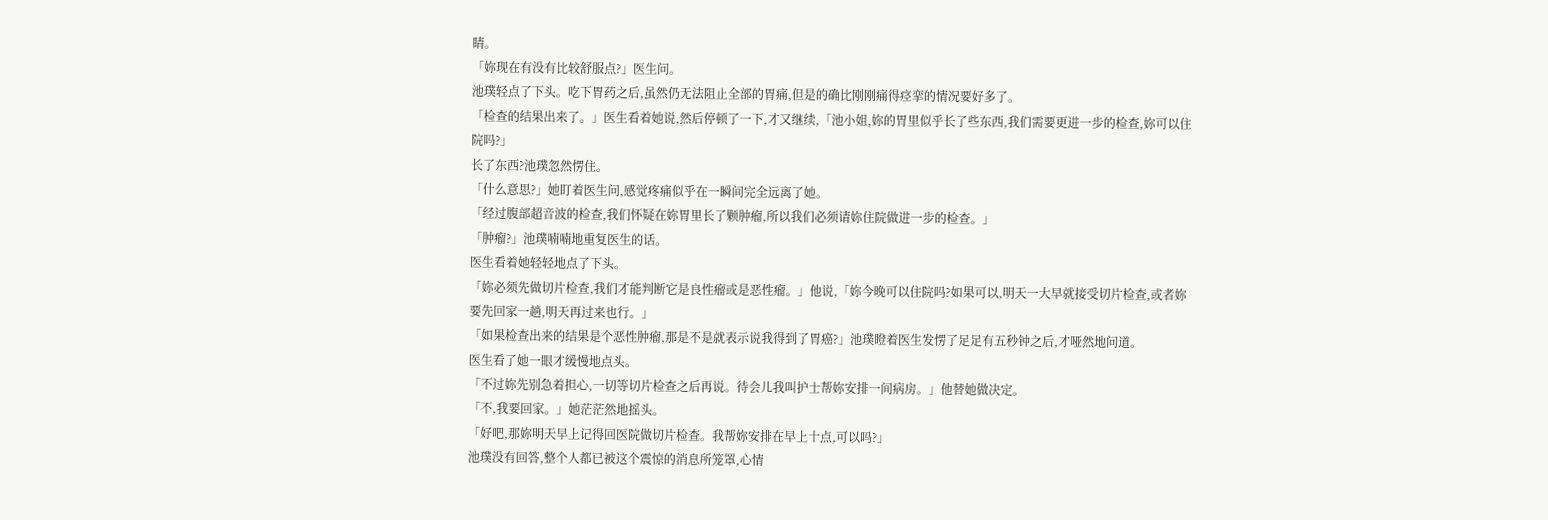睛。
「妳现在有没有比较舒服点?」医生问。
池璞轻点了下头。吃下胃药之后,虽然仍无法阻止全部的胃痛,但是的确比刚刚痛得痉挛的情况要好多了。
「检查的结果出来了。」医生看着她说,然后停顿了一下,才又继续,「池小姐,妳的胃里似乎长了些东西,我们需要更进一步的检查,妳可以住院吗?」
长了东西?池璞忽然愣住。
「什么意思?」她盯着医生问,感觉疼痛似乎在一瞬间完全远离了她。
「经过腹部超音波的检查,我们怀疑在妳胃里长了颗肿瘤,所以我们必须请妳住院做进一步的检查。」
「肿瘤?」池璞喃喃地重复医生的话。
医生看着她轻轻地点了下头。
「妳必须先做切片检查,我们才能判断它是良性瘤或是恶性瘤。」他说,「妳今晚可以住院吗?如果可以,明天一大早就接受切片检查,或者妳要先回家一趟,明天再过来也行。」
「如果检查出来的结果是个恶性肿瘤,那是不是就表示说我得到了胃癌?」池璞瞪着医生发愣了足足有五秒钟之后,才哑然地问道。
医生看了她一眼才缓慢地点头。
「不过妳先别急着担心,一切等切片检查之后再说。待会儿我叫护士帮妳安排一间病房。」他替她做决定。
「不,我要回家。」她茫茫然地摇头。
「好吧,那妳明天早上记得回医院做切片检查。我帮妳安排在早上十点,可以吗?」
池璞没有回答,整个人都已被这个震惊的消息所笼罩,心情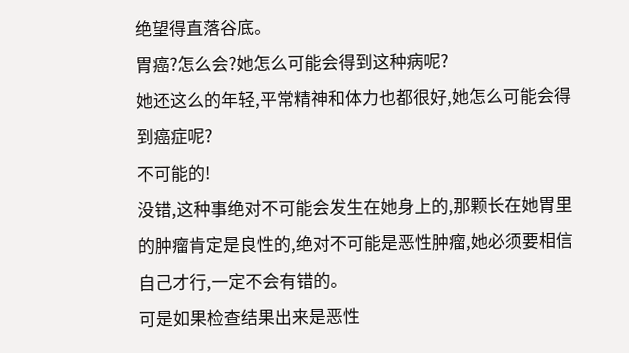绝望得直落谷底。
胃癌?怎么会?她怎么可能会得到这种病呢?
她还这么的年轻,平常精神和体力也都很好,她怎么可能会得到癌症呢?
不可能的!
没错,这种事绝对不可能会发生在她身上的,那颗长在她胃里的肿瘤肯定是良性的,绝对不可能是恶性肿瘤,她必须要相信自己才行,一定不会有错的。
可是如果检查结果出来是恶性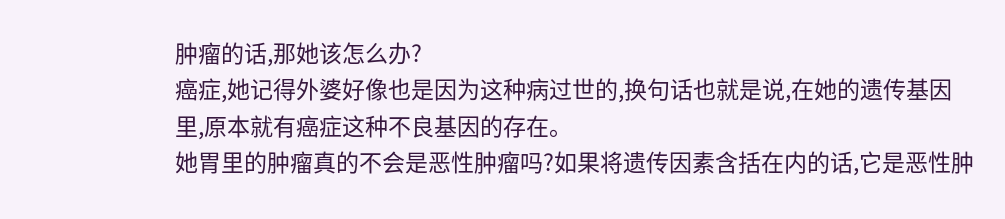肿瘤的话,那她该怎么办?
癌症,她记得外婆好像也是因为这种病过世的,换句话也就是说,在她的遗传基因里,原本就有癌症这种不良基因的存在。
她胃里的肿瘤真的不会是恶性肿瘤吗?如果将遗传因素含括在内的话,它是恶性肿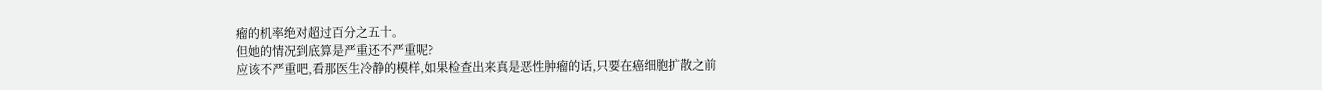瘤的机率绝对超过百分之五十。
但她的情况到底算是严重还不严重呢?
应该不严重吧,看那医生冷静的模样,如果检查出来真是恶性肿瘤的话,只要在癌细胞扩散之前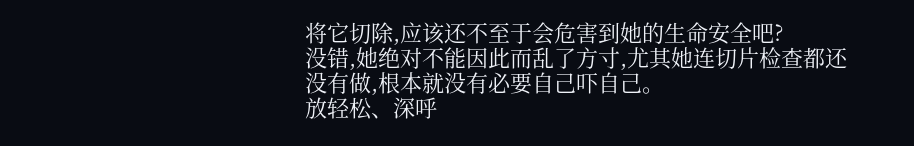将它切除,应该还不至于会危害到她的生命安全吧?
没错,她绝对不能因此而乱了方寸,尤其她连切片检查都还没有做,根本就没有必要自己吓自己。
放轻松、深呼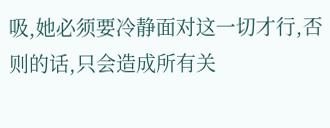吸,她必须要冷静面对这一切才行,否则的话,只会造成所有关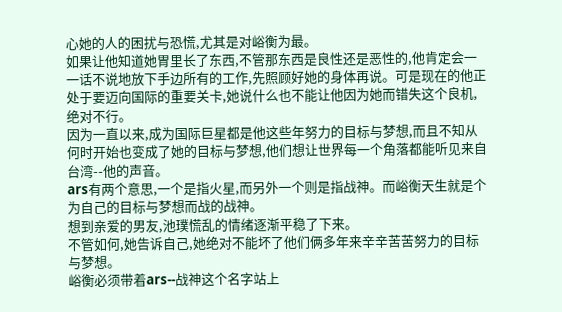心她的人的困扰与恐慌,尤其是对峪衡为最。
如果让他知道她胃里长了东西,不管那东西是良性还是恶性的,他肯定会一一话不说地放下手边所有的工作,先照顾好她的身体再说。可是现在的他正处于要迈向国际的重要关卡,她说什么也不能让他因为她而错失这个良机,绝对不行。
因为一直以来,成为国际巨星都是他这些年努力的目标与梦想,而且不知从何时开始也变成了她的目标与梦想,他们想让世界每一个角落都能听见来自台湾--他的声音。
ars有两个意思,一个是指火星,而另外一个则是指战神。而峪衡天生就是个为自己的目标与梦想而战的战神。
想到亲爱的男友,池璞慌乱的情绪逐渐平稳了下来。
不管如何,她告诉自己,她绝对不能坏了他们俩多年来辛辛苦苦努力的目标与梦想。
峪衡必须带着ars--战神这个名字站上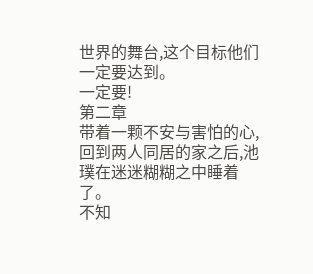世界的舞台,这个目标他们一定要达到。
一定要!
第二章
带着一颗不安与害怕的心,回到两人同居的家之后,池璞在迷迷糊糊之中睡着了。
不知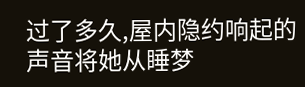过了多久,屋内隐约响起的声音将她从睡梦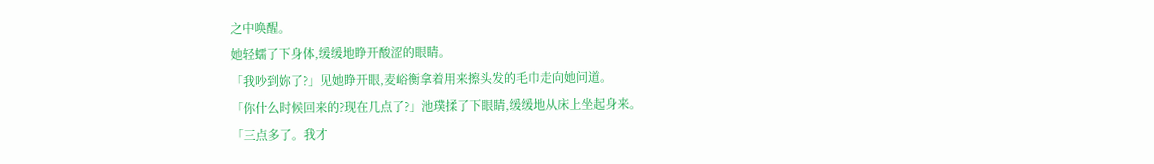之中唤醒。
她轻蠕了下身体,缓缓地睁开酸涩的眼睛。
「我吵到妳了?」见她睁开眼,麦峪衡拿着用来擦头发的毛巾走向她问道。
「你什么时候回来的?现在几点了?」池璞揉了下眼睛,缓缓地从床上坐起身来。
「三点多了。我才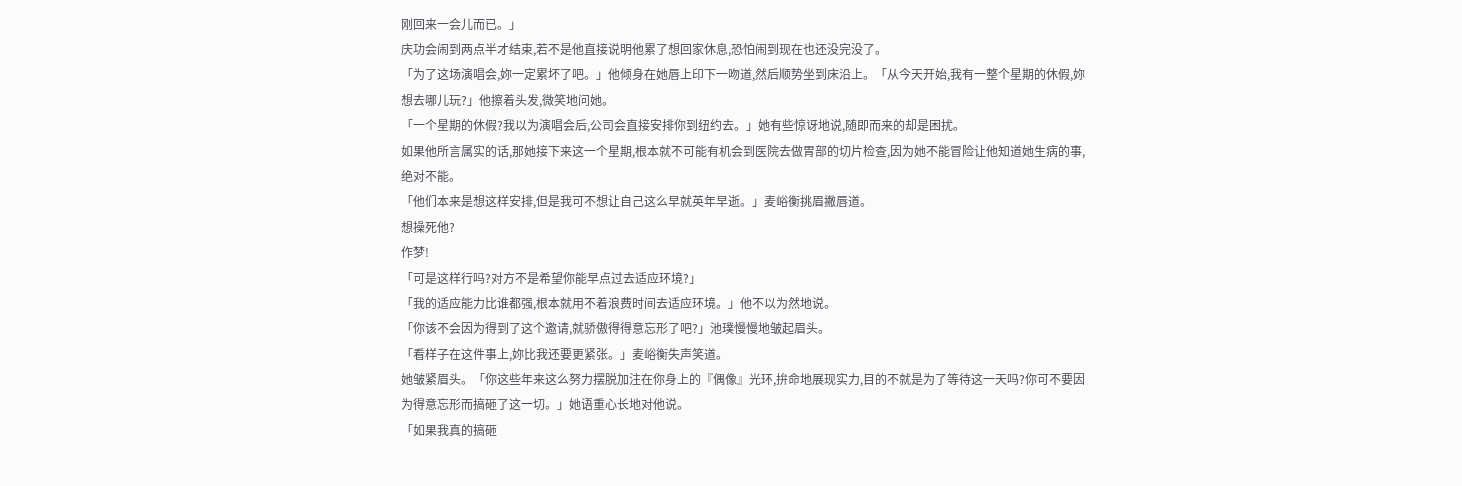刚回来一会儿而已。」
庆功会闹到两点半才结束,若不是他直接说明他累了想回家休息,恐怕闹到现在也还没完没了。
「为了这场演唱会,妳一定累坏了吧。」他倾身在她唇上印下一吻道,然后顺势坐到床沿上。「从今天开始,我有一整个星期的休假,妳想去哪儿玩?」他擦着头发,微笑地问她。
「一个星期的休假?我以为演唱会后,公司会直接安排你到纽约去。」她有些惊讶地说,随即而来的却是困扰。
如果他所言属实的话,那她接下来这一个星期,根本就不可能有机会到医院去做胃部的切片检查,因为她不能冒险让他知道她生病的事,绝对不能。
「他们本来是想这样安排,但是我可不想让自己这么早就英年早逝。」麦峪衡挑眉撇唇道。
想操死他?
作梦!
「可是这样行吗?对方不是希望你能早点过去适应环境?」
「我的适应能力比谁都强,根本就用不着浪费时间去适应环境。」他不以为然地说。
「你该不会因为得到了这个邀请,就骄傲得得意忘形了吧?」池璞慢慢地皱起眉头。
「看样子在这件事上,妳比我还要更紧张。」麦峪衡失声笑道。
她皱紧眉头。「你这些年来这么努力摆脱加注在你身上的『偶像』光环,拚命地展现实力,目的不就是为了等待这一天吗?你可不要因为得意忘形而搞砸了这一切。」她语重心长地对他说。
「如果我真的搞砸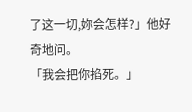了这一切,妳会怎样?」他好奇地问。
「我会把你掐死。」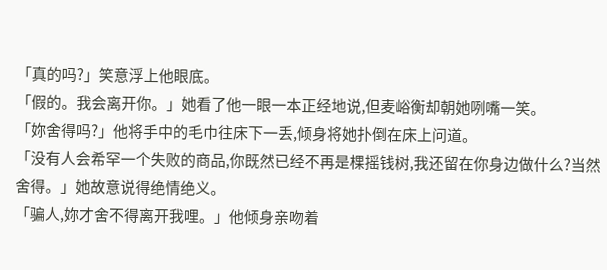「真的吗?」笑意浮上他眼底。
「假的。我会离开你。」她看了他一眼一本正经地说,但麦峪衡却朝她咧嘴一笑。
「妳舍得吗?」他将手中的毛巾往床下一丢,倾身将她扑倒在床上问道。
「没有人会希罕一个失败的商品,你既然已经不再是棵摇钱树,我还留在你身边做什么?当然舍得。」她故意说得绝情绝义。
「骗人,妳才舍不得离开我哩。」他倾身亲吻着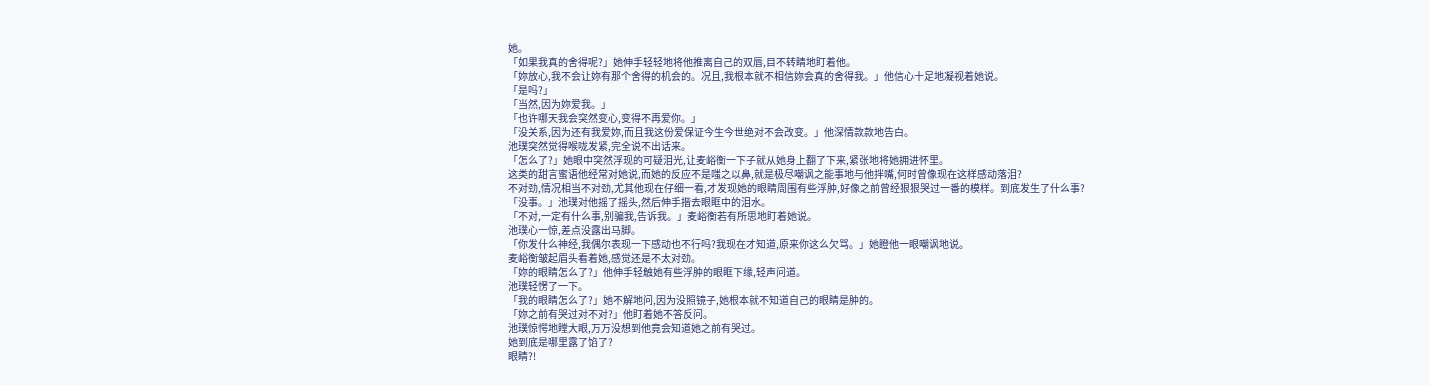她。
「如果我真的舍得呢?」她伸手轻轻地将他推离自己的双唇,目不转睛地盯着他。
「妳放心,我不会让妳有那个舍得的机会的。况且,我根本就不相信妳会真的舍得我。」他信心十足地凝视着她说。
「是吗?」
「当然,因为妳爱我。」
「也许哪天我会突然变心,变得不再爱你。」
「没关系,因为还有我爱妳,而且我这份爱保证今生今世绝对不会改变。」他深情款款地告白。
池璞突然觉得喉咙发紧,完全说不出话来。
「怎么了?」她眼中突然浮现的可疑泪光,让麦峪衡一下子就从她身上翻了下来,紧张地将她拥进怀里。
这类的甜言蜜语他经常对她说,而她的反应不是嗤之以鼻,就是极尽嘲讽之能事地与他拌嘴,何时曾像现在这样感动落泪?
不对劲,情况相当不对劲,尤其他现在仔细一看,才发现她的眼睛周围有些浮肿,好像之前曾经狠狠哭过一番的模样。到底发生了什么事?
「没事。」池璞对他摇了摇头,然后伸手揩去眼眶中的泪水。
「不对,一定有什么事,别骗我,告诉我。」麦峪衡若有所思地盯着她说。
池璞心一惊,差点没露出马脚。
「你发什么神经,我偶尔表现一下感动也不行吗?我现在才知道,原来你这么欠骂。」她瞪他一眼嘲讽地说。
麦峪衡皱起眉头看着她,感觉还是不太对劲。
「妳的眼睛怎么了?」他伸手轻触她有些浮肿的眼眶下缘,轻声问道。
池璞轻愣了一下。
「我的眼睛怎么了?」她不解地问,因为没照镜子,她根本就不知道自己的眼睛是肿的。
「妳之前有哭过对不对?」他盯着她不答反问。
池璞惊愕地瞠大眼,万万没想到他竟会知道她之前有哭过。
她到底是哪里露了馅了?
眼睛?!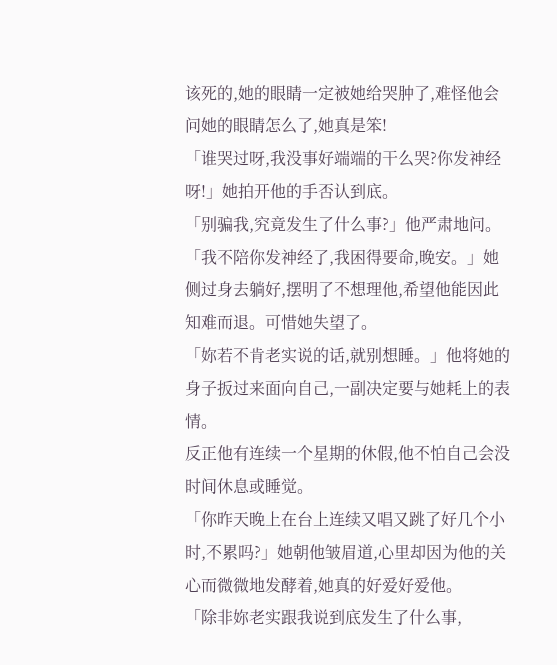该死的,她的眼睛一定被她给哭肿了,难怪他会问她的眼睛怎么了,她真是笨!
「谁哭过呀,我没事好端端的干么哭?你发神经呀!」她拍开他的手否认到底。
「别骗我,究竟发生了什么事?」他严肃地问。
「我不陪你发神经了,我困得要命,晚安。」她侧过身去躺好,摆明了不想理他,希望他能因此知难而退。可惜她失望了。
「妳若不肯老实说的话,就别想睡。」他将她的身子扳过来面向自己,一副决定要与她耗上的表情。
反正他有连续一个星期的休假,他不怕自己会没时间休息或睡觉。
「你昨天晚上在台上连续又唱又跳了好几个小时,不累吗?」她朝他皱眉道,心里却因为他的关心而微微地发酵着,她真的好爱好爱他。
「除非妳老实跟我说到底发生了什么事,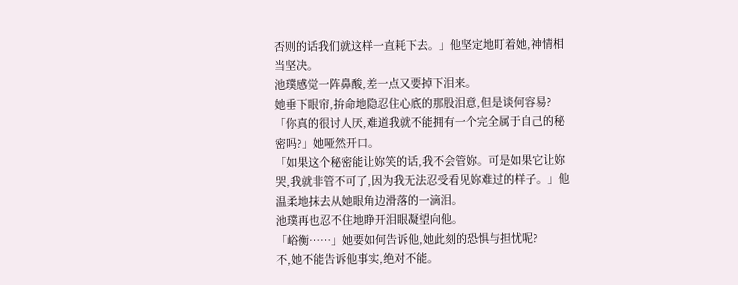否则的话我们就这样一直耗下去。」他坚定地盯着她,神情相当坚决。
池璞感觉一阵鼻酸,差一点又要掉下泪来。
她垂下眼帘,拚命地隐忍住心底的那股泪意,但是谈何容易?
「你真的很讨人厌,难道我就不能拥有一个完全属于自己的秘密吗?」她哑然开口。
「如果这个秘密能让妳笑的话,我不会管妳。可是如果它让妳哭,我就非管不可了,因为我无法忍受看见妳难过的样子。」他温柔地抹去从她眼角边滑落的一滴泪。
池璞再也忍不住地睁开泪眼凝望向他。
「峪衡……」她要如何告诉他,她此刻的恐惧与担忧呢?
不,她不能告诉他事实,绝对不能。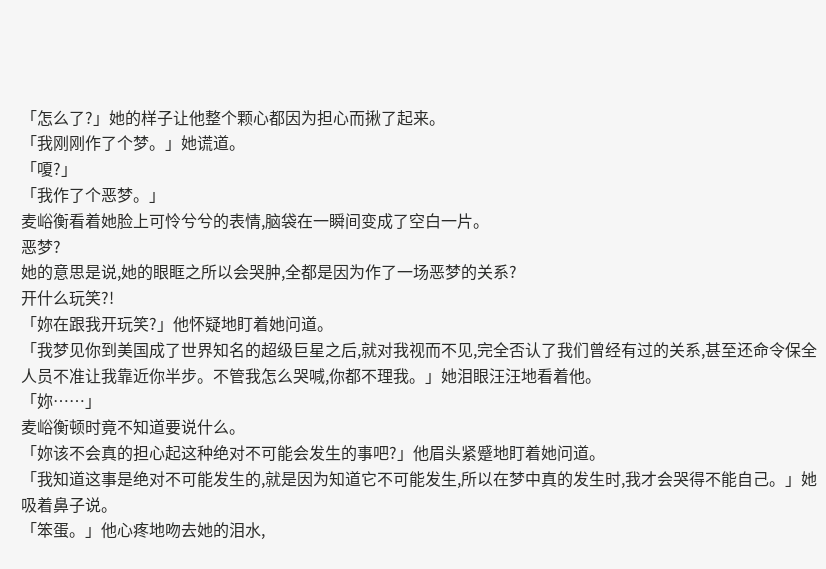「怎么了?」她的样子让他整个颗心都因为担心而揪了起来。
「我刚刚作了个梦。」她谎道。
「嗄?」
「我作了个恶梦。」
麦峪衡看着她脸上可怜兮兮的表情,脑袋在一瞬间变成了空白一片。
恶梦?
她的意思是说,她的眼眶之所以会哭肿,全都是因为作了一场恶梦的关系?
开什么玩笑?!
「妳在跟我开玩笑?」他怀疑地盯着她问道。
「我梦见你到美国成了世界知名的超级巨星之后,就对我视而不见,完全否认了我们曾经有过的关系,甚至还命令保全人员不准让我靠近你半步。不管我怎么哭喊,你都不理我。」她泪眼汪汪地看着他。
「妳……」
麦峪衡顿时竟不知道要说什么。
「妳该不会真的担心起这种绝对不可能会发生的事吧?」他眉头紧蹙地盯着她问道。
「我知道这事是绝对不可能发生的,就是因为知道它不可能发生,所以在梦中真的发生时,我才会哭得不能自己。」她吸着鼻子说。
「笨蛋。」他心疼地吻去她的泪水,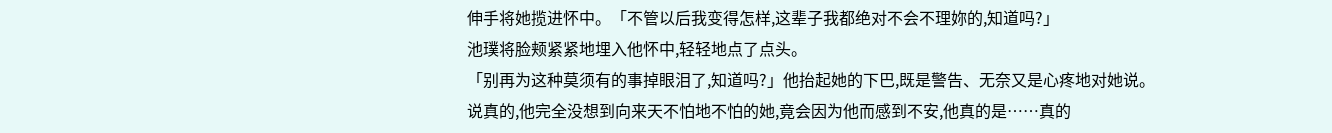伸手将她揽进怀中。「不管以后我变得怎样,这辈子我都绝对不会不理妳的,知道吗?」
池璞将脸颊紧紧地埋入他怀中,轻轻地点了点头。
「别再为这种莫须有的事掉眼泪了,知道吗?」他抬起她的下巴,既是警告、无奈又是心疼地对她说。
说真的,他完全没想到向来天不怕地不怕的她,竟会因为他而感到不安,他真的是……真的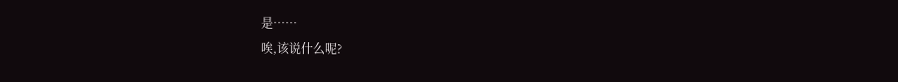是……
唉,该说什么呢?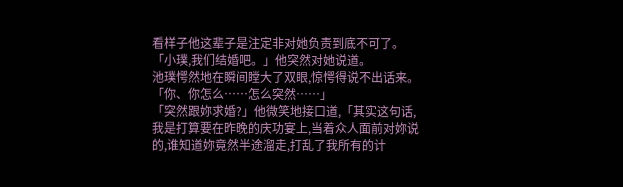看样子他这辈子是注定非对她负责到底不可了。
「小璞,我们结婚吧。」他突然对她说道。
池璞愕然地在瞬间瞠大了双眼,惊愕得说不出话来。
「你、你怎么……怎么突然……」
「突然跟妳求婚?」他微笑地接口道,「其实这句话,我是打算要在昨晚的庆功宴上,当着众人面前对妳说的,谁知道妳竟然半途溜走,打乱了我所有的计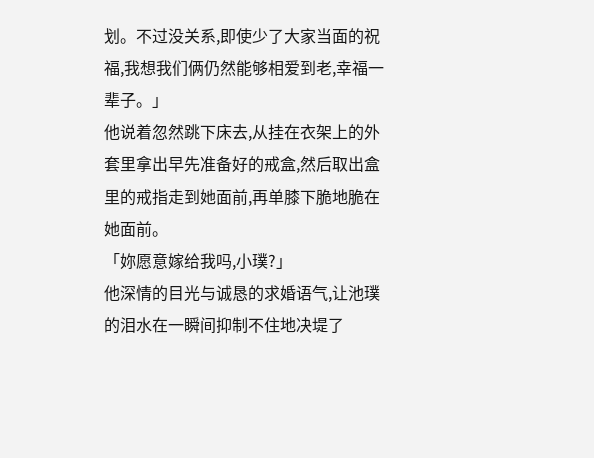划。不过没关系,即使少了大家当面的祝福,我想我们俩仍然能够相爱到老,幸福一辈子。」
他说着忽然跳下床去,从挂在衣架上的外套里拿出早先准备好的戒盒,然后取出盒里的戒指走到她面前,再单膝下脆地脆在她面前。
「妳愿意嫁给我吗,小璞?」
他深情的目光与诚恳的求婚语气,让池璞的泪水在一瞬间抑制不住地决堤了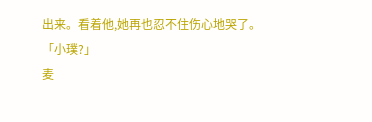出来。看着他,她再也忍不住伤心地哭了。
「小璞?」
麦